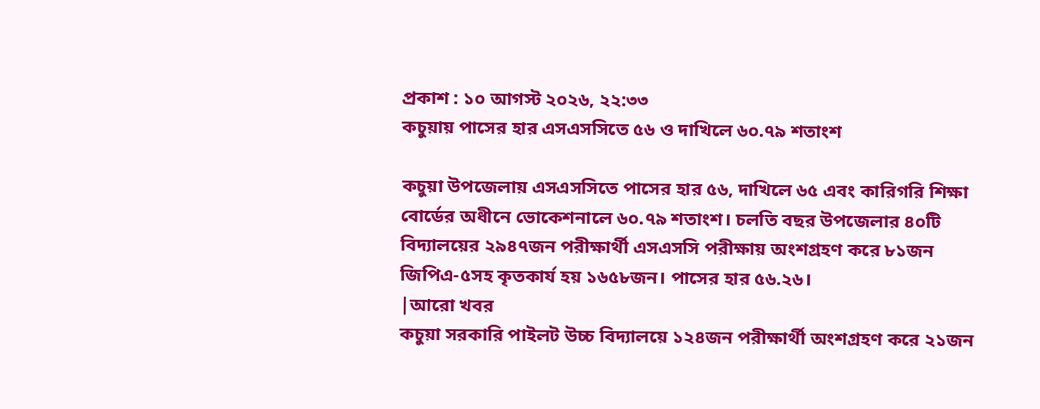প্রকাশ : ১০ আগস্ট ২০২৬, ২২:৩৩
কচুয়ায় পাসের হার এসএসসিতে ৫৬ ও দাখিলে ৬০.৭৯ শতাংশ

কচুয়া উপজেলায় এসএসসিতে পাসের হার ৫৬, দাখিলে ৬৫ এবং কারিগরি শিক্ষা বোর্ডের অধীনে ভোকেশনালে ৬০.৭৯ শতাংশ। চলতি বছর উপজেলার ৪০টি বিদ্যালয়ের ২৯৪৭জন পরীক্ষার্থী এসএসসি পরীক্ষায় অংশগ্রহণ করে ৮১জন জিপিএ-৫সহ কৃতকার্য হয় ১৬৫৮জন। পাসের হার ৫৬.২৬।
|আরো খবর
কচুয়া সরকারি পাইলট উচ্চ বিদ্যালয়ে ১২৪জন পরীক্ষার্থী অংশগ্রহণ করে ২১জন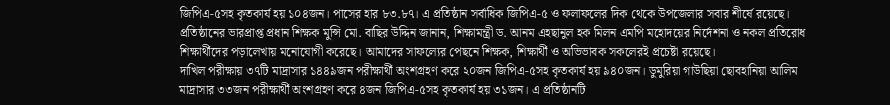জিপিএ-৫সহ কৃতকার্য হয় ১০৪জন। পাসের হার ৮৩.৮৭। এ প্রতিষ্ঠান সর্বাধিক জিপিএ-৫ ও ফলাফলের দিক থেকে উপজেলার সবার শীর্ষে রয়েছে। প্রতিষ্ঠানের ভারপ্রাপ্ত প্রধান শিক্ষক মুন্সি মো. বাছির উদ্দিন জানান, শিক্ষামন্ত্রী ড. আনম এহছানুল হক মিলন এমপি মহোদয়ের নির্দেশনা ও নকল প্রতিরোধ শিক্ষার্থীদের পড়ালেখায় মনোযোগী করেছে। আমাদের সাফল্যের পেছনে শিক্ষক, শিক্ষার্থী ও অভিভাবক সকলেরই প্রচেষ্টা রয়েছে।
দাখিল পরীক্ষায় ৩৭টি মাদ্রাসার ১৪৪৯জন পরীক্ষার্থী অংশগ্রহণ করে ২০জন জিপিএ-৫সহ কৃতকার্য হয় ৯৪০জন। ডুমুরিয়া গাউছিয়া ছোবহানিয়া আলিম মাদ্রাসার ৩৩জন পরীক্ষার্থী অংশগ্রহণ করে ৪জন জিপিএ-৫সহ কৃতকার্য হয় ৩১জন। এ প্রতিষ্ঠানটি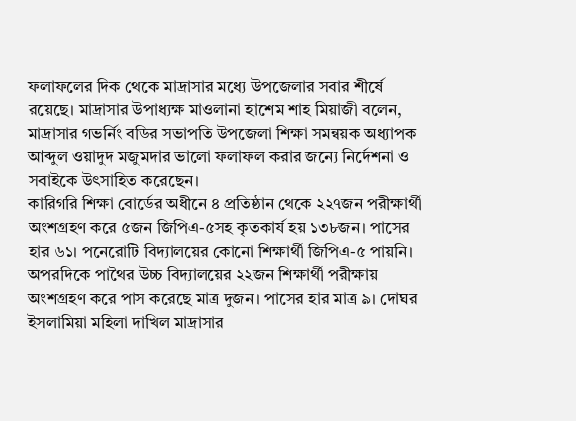ফলাফলের দিক থেকে মাদ্রাসার মধ্যে উপজেলার সবার শীর্ষে রয়েছে। মাদ্রাসার উপাধ্যক্ষ মাওলানা হাশেম শাহ মিয়াজী বলেন, মাদ্রাসার গভর্নিং বডির সভাপতি উপজেলা শিক্ষা সমন্বয়ক অধ্যাপক আব্দুল ওয়াদুদ মজুমদার ভালো ফলাফল করার জন্যে নির্দেশনা ও সবাইকে উৎসাহিত করেছেন।
কারিগরি শিক্ষা বোর্ডের অধীনে ৪ প্রতিষ্ঠান থেকে ২২৭জন পরীক্ষার্থী অংশগ্রহণ করে ৫জন জিপিএ-৫সহ কৃতকার্য হয় ১৩৮জন। পাসের হার ৬১। পনেরোটি বিদ্যালয়ের কোনো শিক্ষার্থী জিপিএ-৫ পায়নি। অপরদিকে পাথৈর উচ্চ বিদ্যালয়ের ২২জন শিক্ষার্থী পরীক্ষায় অংশগ্রহণ করে পাস করেছে মাত্র দুজন। পাসের হার মাত্র ৯। দোঘর ইসলামিয়া মহিলা দাখিল মাদ্রাসার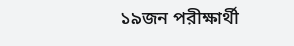১৯জন পরীক্ষার্থী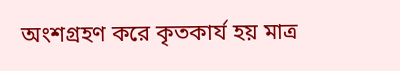অংশগ্রহণ করে কৃতকার্য হয় মাত্র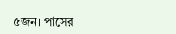৫জন। পাসের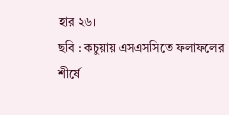হার ২৬।
ছবি : কচুয়ায় এসএসসিতে ফলাফলের শীর্ষে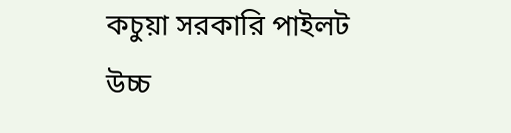কচুয়া সরকারি পাইলট উচ্চ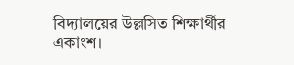বিদ্যালয়ের উল্লসিত শিক্ষার্থীর একাংশ।